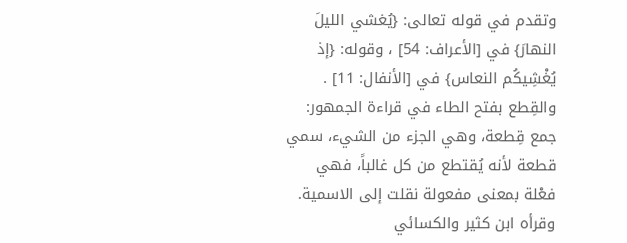وتقدم في قوله تعالى: {يُغشي الليلَ النهارَ} في [الأعراف: 54] ، وقوله: {إذ يُغْشِيكُم النعاس} في [الأنفال: 11] .
والقِطع بفتح الطاء في قراءة الجمهور: جمع قِطعة، وهي الجزء من الشيء، سمي قطعة لأنه يُقتطع من كل غالباً، فهي فعْلة بمعنى مفعولة نقلت إلى الاسمية.
وقرأه ابن كثير والكسائي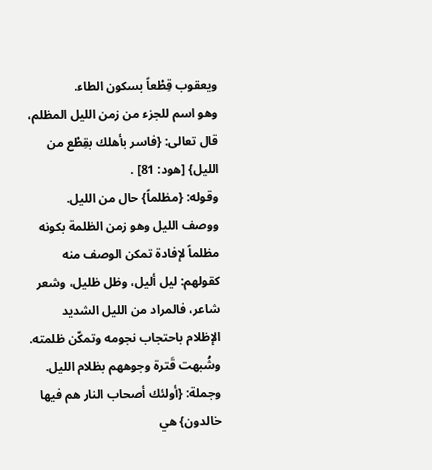ويعقوب قِطْعاً بسكون الطاء.
وهو اسم للجزء من زمن الليل المظلم، قال تعالى: {فاسر بأهلك بقِطْع من الليل} [هود: 81] .
وقوله: {مظلماً} حال من الليل.
ووصف الليل وهو زمن الظلمة بكونه مظلماً لإفادة تمكن الوصف منه كقولهم: ليل أليل، وظل ظليل، وشعر شاعر، فالمراد من الليل الشديد الإظلام باحتجاب نجومه وتمكّن ظلمته.
وشُبهت قَترة وجوههم بظلام الليل.
وجملة: {أولئك أصحاب النار هم فيها خالدون} هي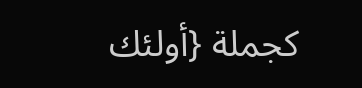كجملة {أولئك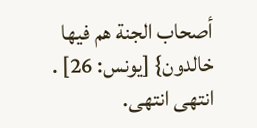أصحاب الجنة هم فيها خالدون} [يونس: 26] . انتهى انتهى.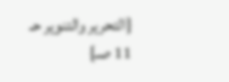{التحرير والتنوير حـ 11 صـ}